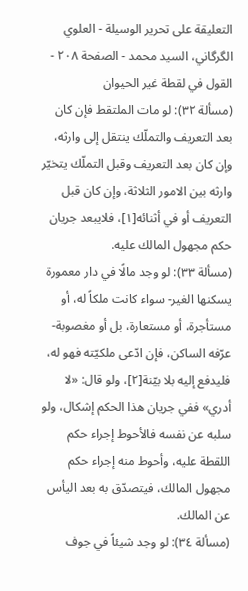التعليقة على تحرير الوسيلة - العلوي الگرگاني، السيد محمد - الصفحة ٢٠٨ - القول في لقطة غير الحيوان
(مسألة ٣٢): لو مات الملتقط فإن كان بعد التعريف والتملّك ينتقل إلى وارثه، وإن كان بعد التعريف وقبل التملّك يتخيّر وارثه بين الامور الثلاثة، وإن كان قبل التعريف أو في أثنائه[١]، فلايبعد جريان حكم مجهول المالك عليه.
(مسألة ٣٣): لو وجد مالًا في دار معمورة يسكنها الغير- سواء كانت ملكاً له، أو مستأجرة، أو مستعارة، بل أو مغصوبة- عرّفه الساكن، فإن ادّعى ملكيّته فهو له، فليدفع إليه بلا بيّنة[٢]، ولو قال: «لا أدري» ففي جريان هذا الحكم إشكال، ولو سلبه عن نفسه فالأحوط إجراء حكم اللقطة عليه، وأحوط منه إجراء حكم مجهول المالك، فيتصدّق به بعد اليأس عن المالك.
(مسألة ٣٤): لو وجد شيئاً في جوف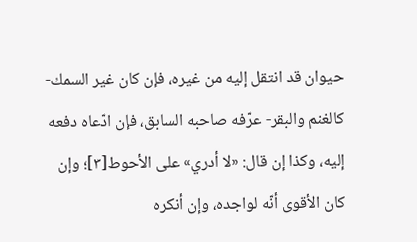حيوان قد انتقل إليه من غيره، فإن كان غير السمك- كالغنم والبقر- عرّفه صاحبه السابق، فإن ادّعاه دفعه إليه، وكذا إن قال: «لا أدري» على الأحوط[٣]؛ وإن كان الأقوى أنّه لواجده، وإن أنكره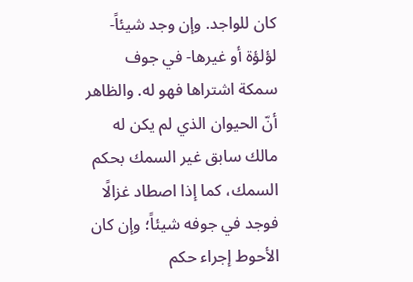كان للواجد. وإن وجد شيئاً- لؤلؤة أو غيرها- في جوف سمكة اشتراها فهو له. والظاهر أنّ الحيوان الذي لم يكن له مالك سابق غير السمك بحكم السمك، كما إذا اصطاد غزالًا فوجد في جوفه شيئاً؛ وإن كان الأحوط إجراء حكم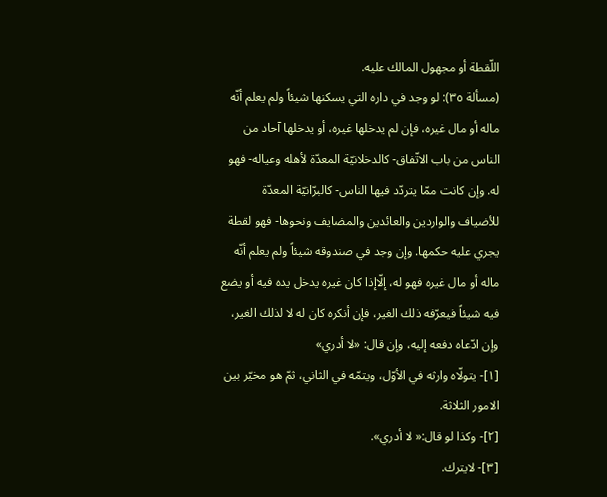اللّقطة أو مجهول المالك عليه.
(مسألة ٣٥): لو وجد في داره التي يسكنها شيئاً ولم يعلم أنّه ماله أو مال غيره، فإن لم يدخلها غيره، أو يدخلها آحاد من الناس من باب الاتّفاق- كالدخلانيّة المعدّة لأهله وعياله- فهو له. وإن كانت ممّا يتردّد فيها الناس- كالبرّانيّة المعدّة للأضياف والواردين والعائدين والمضايف ونحوها- فهو لقطة يجري عليه حكمها. وإن وجد في صندوقه شيئاً ولم يعلم أنّه ماله أو مال غيره فهو له، إلّاإذا كان غيره يدخل يده فيه أو يضع فيه شيئاً فيعرّفه ذلك الغير، فإن أنكره كان له لا لذلك الغير، وإن ادّعاه دفعه إليه، وإن قال: «لا أدري»
[١]- يتولّاه وارثه في الأوّل، ويتمّه في الثاني، ثمّ هو مخيّر بين الامور الثلاثة.
[٢]- وكذا لو قال:« لا أدري».
[٣]- لايترك.